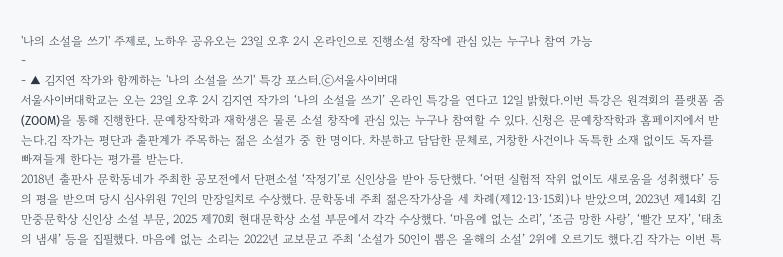'나의 소설을 쓰기' 주제로, 노하우 공유오는 23일 오후 2시 온라인으로 진행소설 창작에 관심 있는 누구나 참여 가능
-
- ▲ 김지연 작가와 함께하는 '나의 소설을 쓰기' 특강 포스터.ⓒ서울사이버대
서울사이버대학교는 오는 23일 오후 2시 김지연 작가의 ‘나의 소설을 쓰기’ 온라인 특강을 연다고 12일 밝혔다.이번 특강은 원격회의 플랫폼 줌(ZOOM)을 통해 진행한다. 문예창작학과 재학생은 물론 소설 창작에 관심 있는 누구나 참여할 수 있다. 신청은 문예창작학과 홈페이지에서 받는다.김 작가는 평단과 출판계가 주목하는 젊은 소설가 중 한 명이다. 차분하고 담담한 문체로, 거창한 사건이나 독특한 소재 없이도 독자를 빠져들게 한다는 평가를 받는다.
2018년 출판사 문학동네가 주최한 공모전에서 단편소설 ‘작정기’로 신인상을 받아 등단했다. ‘어떤 실험적 작위 없이도 새로움을 성취했다’ 등의 평을 받으며 당시 심사위원 7인의 만장일치로 수상했다. 문학동네 주최 젊은작가상을 세 차례(제12·13·15회)나 받았으며, 2023년 제14회 김만중문학상 신인상 소설 부문, 2025 제70회 현대문학상 소설 부문에서 각각 수상했다. ‘마음에 없는 소리’, ‘조금 망한 사랑’, ‘빨간 모자’, ‘태초의 냄새’ 등을 집필했다. 마음에 없는 소리는 2022년 교보문고 주최 ‘소설가 50인이 뽑은 올해의 소설’ 2위에 오르기도 했다.김 작가는 이번 특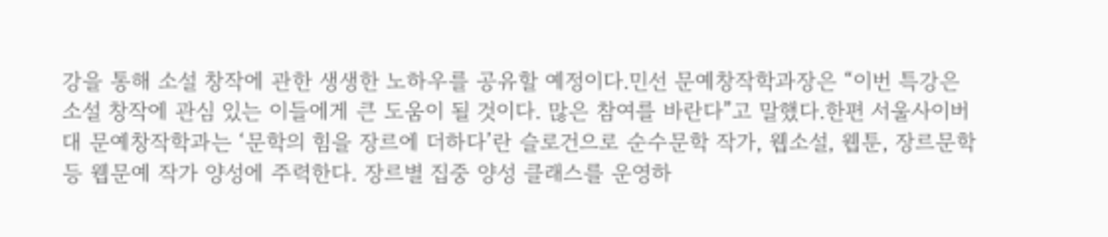강을 통해 소설 창작에 관한 생생한 노하우를 공유할 예정이다.민선 문예창작학과장은 “이번 특강은 소설 창작에 관심 있는 이들에게 큰 도움이 될 것이다. 많은 참여를 바란다”고 말했다.한편 서울사이버대 문예창작학과는 ‘문학의 힘을 장르에 더하다’란 슬로건으로 순수문학 작가, 웹소설, 웹툰, 장르문학 등 웹문예 작가 양성에 주력한다. 장르별 집중 양성 클래스를 운영하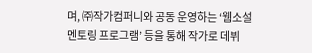며, ㈜작가컴퍼니와 공동 운영하는 ‘웹소설 멘토링 프로그램’ 등을 통해 작가로 데뷔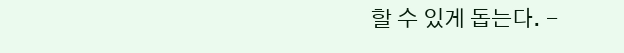할 수 있게 돕는다. -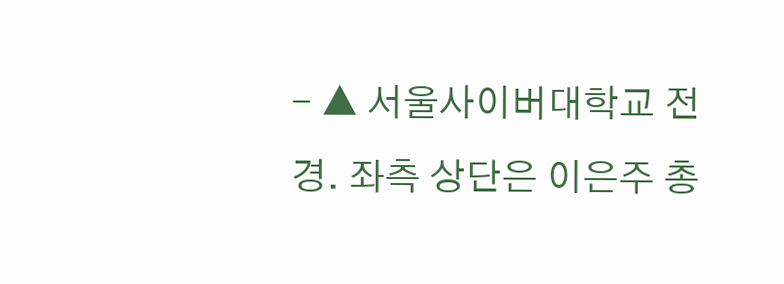- ▲ 서울사이버대학교 전경. 좌측 상단은 이은주 총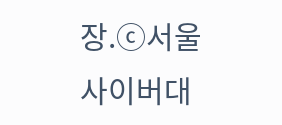장.ⓒ서울사이버대